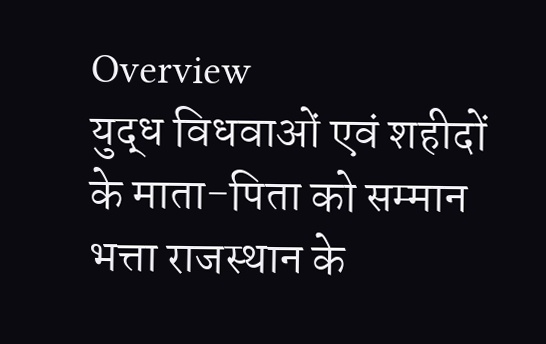Overview
युद्ध विधवाओं एवं शहीदों के माता-पिता को सम्मान भत्ता राजस्थान के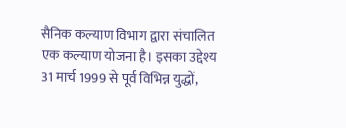सैनिक कल्याण विभाग द्वारा संचालित एक कल्याण योजना है। इसका उद्देश्य 31 मार्च 1999 से पूर्व विभिन्न युद्धों,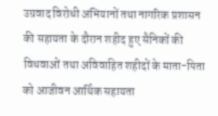उग्रवाद विरोधी अभियानों तथा नागरिक प्रशासन की सहायता के दौरान शहीद हुए सैनिकों की विधवाओं तथा अविवाहित शहीदों के माता-पिता को आजीवन आर्थिक सहायता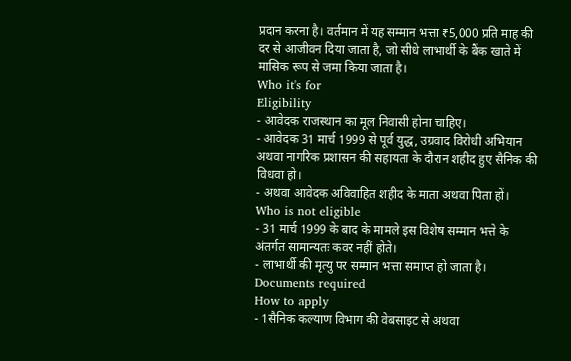प्रदान करना है। वर्तमान में यह सम्मान भत्ता ₹5,000 प्रति माह की दर से आजीवन दिया जाता है, जो सीधे लाभार्थी के बैंक खाते में मासिक रूप से जमा किया जाता है।
Who it's for
Eligibility
- आवेदक राजस्थान का मूल निवासी होना चाहिए।
- आवेदक 31 मार्च 1999 से पूर्व युद्ध, उग्रवाद विरोधी अभियान अथवा नागरिक प्रशासन की सहायता के दौरान शहीद हुए सैनिक की विधवा हो।
- अथवा आवेदक अविवाहित शहीद के माता अथवा पिता हों।
Who is not eligible
- 31 मार्च 1999 के बाद के मामले इस विशेष सम्मान भत्ते के अंतर्गत सामान्यतः कवर नहीं होते।
- लाभार्थी की मृत्यु पर सम्मान भत्ता समाप्त हो जाता है।
Documents required
How to apply
- 1सैनिक कल्याण विभाग की वेबसाइट से अथवा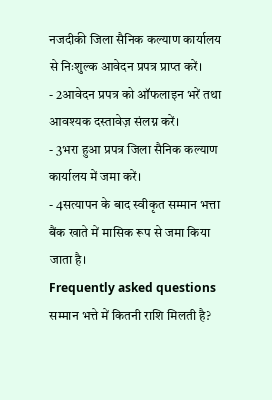नजदीकी जिला सैनिक कल्याण कार्यालय से निःशुल्क आवेदन प्रपत्र प्राप्त करें।
- 2आवेदन प्रपत्र को ऑफलाइन भरें तथा आवश्यक दस्तावेज़ संलग्न करें।
- 3भरा हुआ प्रपत्र जिला सैनिक कल्याण कार्यालय में जमा करें।
- 4सत्यापन के बाद स्वीकृत सम्मान भत्ता बैंक खाते में मासिक रूप से जमा किया जाता है।
Frequently asked questions
सम्मान भत्ते में कितनी राशि मिलती है?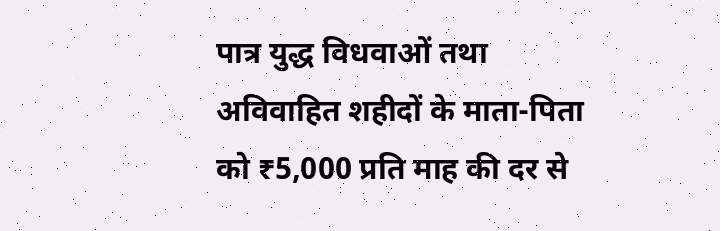पात्र युद्ध विधवाओं तथा अविवाहित शहीदों के माता-पिता को ₹5,000 प्रति माह की दर से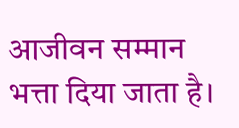आजीवन सम्मान भत्ता दिया जाता है।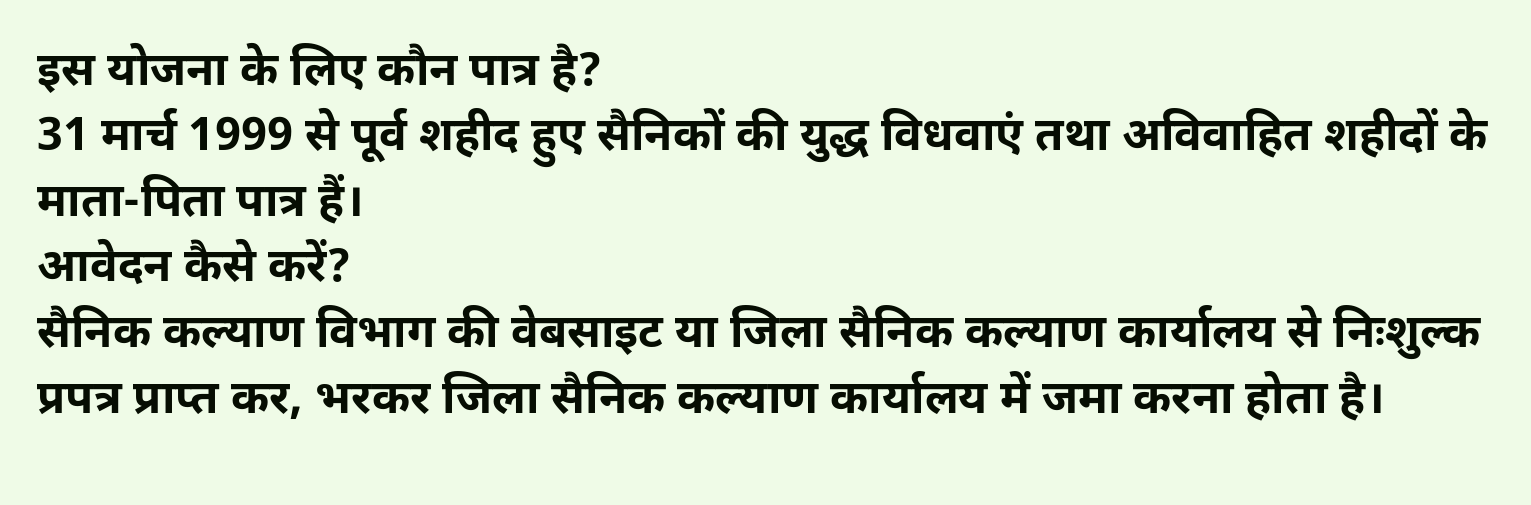इस योजना के लिए कौन पात्र है?
31 मार्च 1999 से पूर्व शहीद हुए सैनिकों की युद्ध विधवाएं तथा अविवाहित शहीदों के माता-पिता पात्र हैं।
आवेदन कैसे करें?
सैनिक कल्याण विभाग की वेबसाइट या जिला सैनिक कल्याण कार्यालय से निःशुल्क प्रपत्र प्राप्त कर, भरकर जिला सैनिक कल्याण कार्यालय में जमा करना होता है।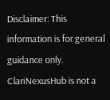Disclaimer: This information is for general guidance only. ClariNexusHub is not a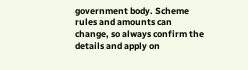government body. Scheme rules and amounts can change, so always confirm the details and apply on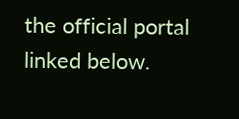the official portal linked below.